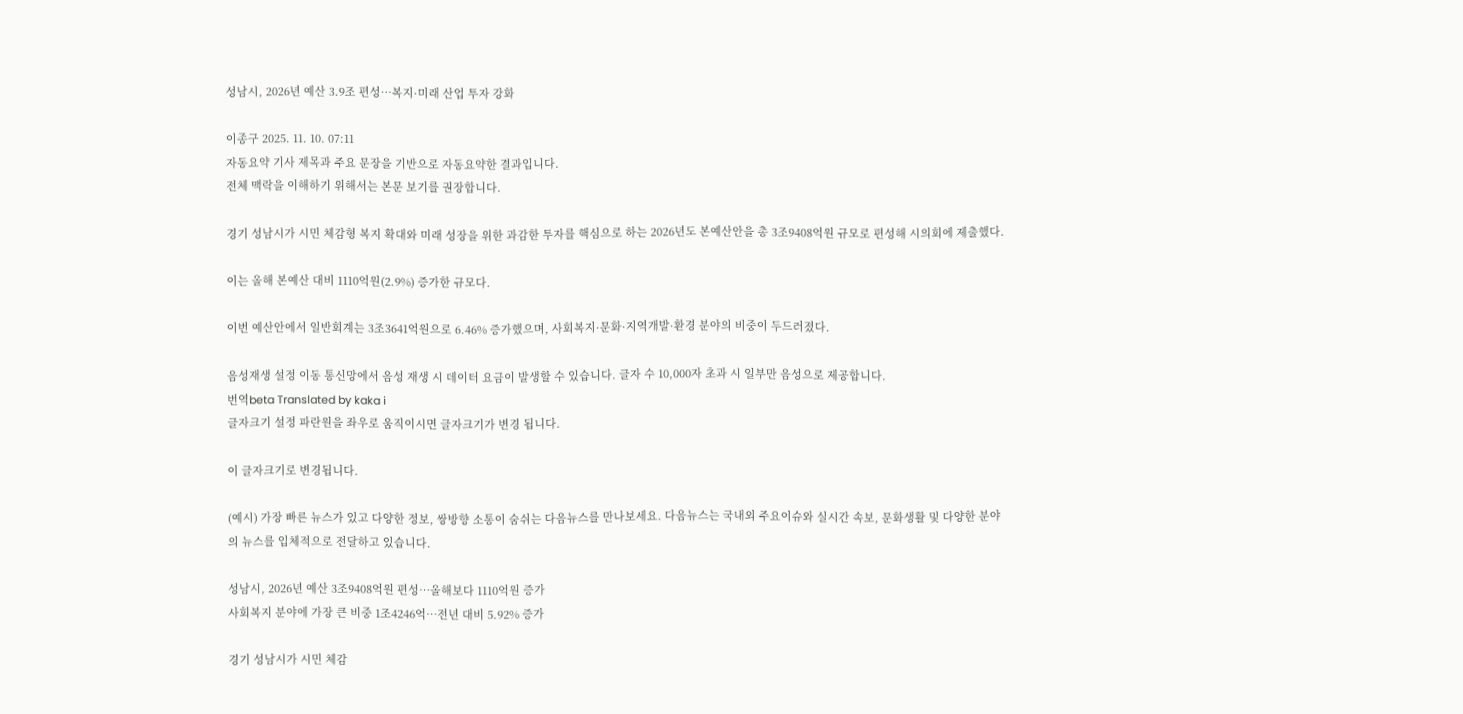성남시, 2026년 예산 3.9조 편성…복지·미래 산업 투자 강화

이종구 2025. 11. 10. 07:11
자동요약 기사 제목과 주요 문장을 기반으로 자동요약한 결과입니다.
전체 맥락을 이해하기 위해서는 본문 보기를 권장합니다.

경기 성남시가 시민 체감형 복지 확대와 미래 성장을 위한 과감한 투자를 핵심으로 하는 2026년도 본예산안을 총 3조9408억원 규모로 편성해 시의회에 제출했다.

이는 올해 본예산 대비 1110억원(2.9%) 증가한 규모다.

이번 예산안에서 일반회계는 3조3641억원으로 6.46% 증가했으며, 사회복지·문화·지역개발·환경 분야의 비중이 두드러졌다.

음성재생 설정 이동 통신망에서 음성 재생 시 데이터 요금이 발생할 수 있습니다. 글자 수 10,000자 초과 시 일부만 음성으로 제공합니다.
번역beta Translated by kaka i
글자크기 설정 파란원을 좌우로 움직이시면 글자크기가 변경 됩니다.

이 글자크기로 변경됩니다.

(예시) 가장 빠른 뉴스가 있고 다양한 정보, 쌍방향 소통이 숨쉬는 다음뉴스를 만나보세요. 다음뉴스는 국내외 주요이슈와 실시간 속보, 문화생활 및 다양한 분야의 뉴스를 입체적으로 전달하고 있습니다.

성남시, 2026년 예산 3조9408억원 편성…올해보다 1110억원 증가
사회복지 분야에 가장 큰 비중 1조4246억…전년 대비 5.92% 증가

경기 성남시가 시민 체감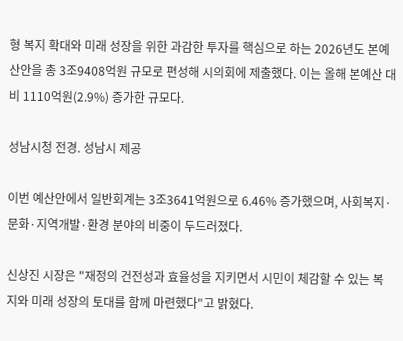형 복지 확대와 미래 성장을 위한 과감한 투자를 핵심으로 하는 2026년도 본예산안을 총 3조9408억원 규모로 편성해 시의회에 제출했다. 이는 올해 본예산 대비 1110억원(2.9%) 증가한 규모다.

성남시청 전경. 성남시 제공

이번 예산안에서 일반회계는 3조3641억원으로 6.46% 증가했으며, 사회복지·문화·지역개발·환경 분야의 비중이 두드러졌다.

신상진 시장은 "재정의 건전성과 효율성을 지키면서 시민이 체감할 수 있는 복지와 미래 성장의 토대를 함께 마련했다"고 밝혔다.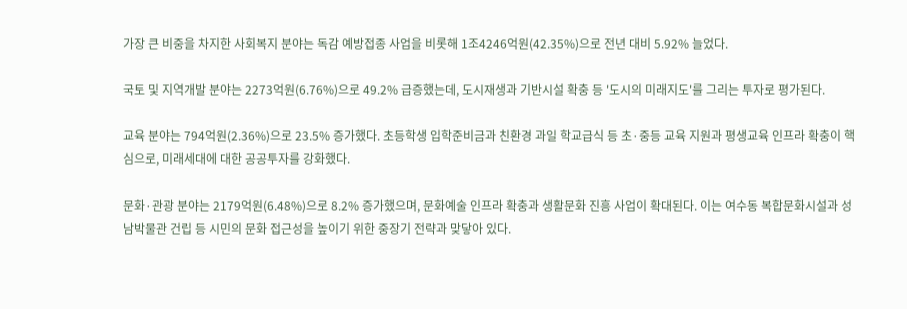가장 큰 비중을 차지한 사회복지 분야는 독감 예방접종 사업을 비롯해 1조4246억원(42.35%)으로 전년 대비 5.92% 늘었다.

국토 및 지역개발 분야는 2273억원(6.76%)으로 49.2% 급증했는데, 도시재생과 기반시설 확충 등 '도시의 미래지도'를 그리는 투자로 평가된다.

교육 분야는 794억원(2.36%)으로 23.5% 증가했다. 초등학생 입학준비금과 친환경 과일 학교급식 등 초·중등 교육 지원과 평생교육 인프라 확충이 핵심으로, 미래세대에 대한 공공투자를 강화했다.

문화·관광 분야는 2179억원(6.48%)으로 8.2% 증가했으며, 문화예술 인프라 확충과 생활문화 진흥 사업이 확대된다. 이는 여수동 복합문화시설과 성남박물관 건립 등 시민의 문화 접근성을 높이기 위한 중장기 전략과 맞닿아 있다.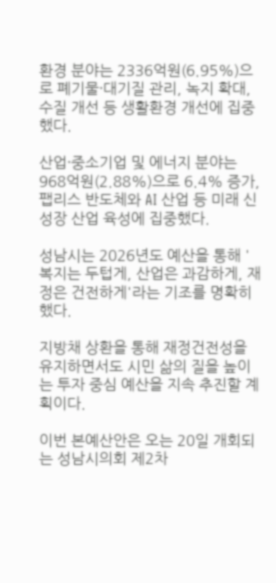환경 분야는 2336억원(6.95%)으로 폐기물·대기질 관리, 녹지 확대, 수질 개선 등 생활환경 개선에 집중했다.

산업·중소기업 및 에너지 분야는 968억원(2.88%)으로 6.4% 증가, 팹리스 반도체와 AI 산업 등 미래 신성장 산업 육성에 집중했다.

성남시는 2026년도 예산을 통해 '복지는 두텁게, 산업은 과감하게, 재정은 건전하게'라는 기조를 명확히 했다.

지방채 상환을 통해 재정건전성을 유지하면서도 시민 삶의 질을 높이는 투자 중심 예산을 지속 추진할 계획이다.

이번 본예산안은 오는 20일 개회되는 성남시의회 제2차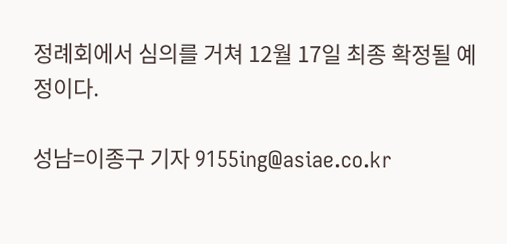정례회에서 심의를 거쳐 12월 17일 최종 확정될 예정이다.

성남=이종구 기자 9155ing@asiae.co.kr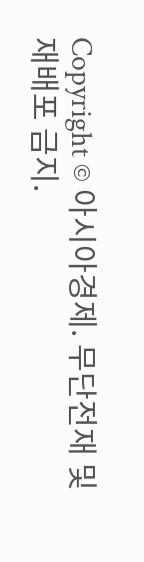Copyright © 아시아경제. 무단전재 및 재배포 금지.